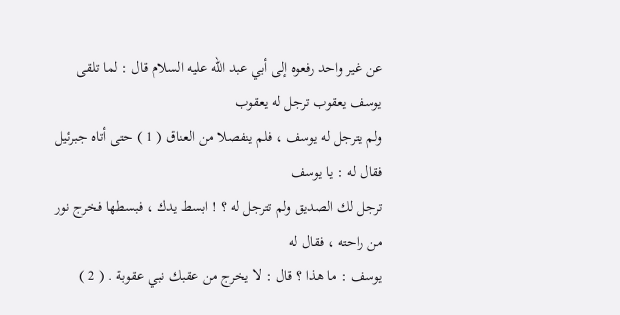عن غير واحد رفعوه إلى أبي عبد الله عليه السلام قال : لما تلقى يوسف يعقوب ترجل له يعقوب
ولم يترجل له يوسف ، فلم ينفصلا من العناق ( 1 ) حتى أتاه جبرئيل فقال له : يا يوسف
ترجل لك الصديق ولم تترجل له ؟ ! ابسط يدك ، فبسطها فخرج نور من راحته ، فقال له
يوسف : ما هذا ؟ قال : لا يخرج من عقبك نبي عقوبة . ( 2 )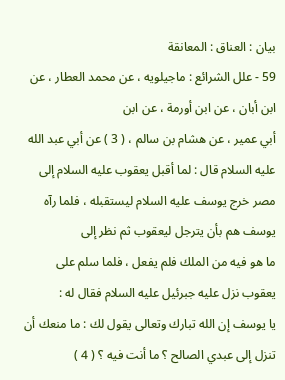بيان : العناق : المعانقة
59 - علل الشرائع : ماجيلويه ، عن محمد العطار ، عن ابن أبان ، عن ابن أورمة ، عن ابن
أبي عمير ، عن هشام بن سالم ، ( 3 ) عن أبي عبد الله عليه السلام قال : لما أقبل يعقوب عليه السلام إلى
مصر خرج يوسف عليه السلام ليستقبله ، فلما رآه يوسف هم بأن يترجل ليعقوب ثم نظر إلى
ما هو فيه من الملك فلم يفعل ، فلما سلم على يعقوب نزل عليه جبرئيل عليه السلام فقال له :
يا يوسف إن الله تبارك وتعالى يقول لك : ما منعك أن تنزل إلى عبدي الصالح ؟ ما أنت فيه ؟ ( 4 )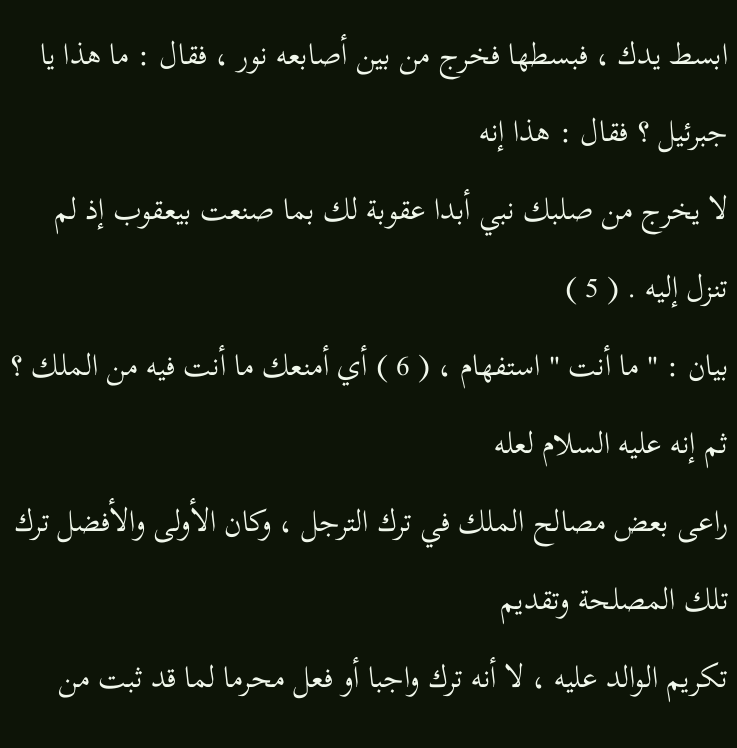ابسط يدك ، فبسطها فخرج من بين أصابعه نور ، فقال : ما هذا يا جبرئيل ؟ فقال : هذا إنه
لا يخرج من صلبك نبي أبدا عقوبة لك بما صنعت بيعقوب إذ لم تنزل إليه . ( 5 )
بيان : " ما أنت " استفهام ، ( 6 ) أي أمنعك ما أنت فيه من الملك ؟ ثم إنه عليه السلام لعله
راعى بعض مصالح الملك في ترك الترجل ، وكان الأولى والأفضل ترك تلك المصلحة وتقديم
تكريم الوالد عليه ، لا أنه ترك واجبا أو فعل محرما لما قد ثبت من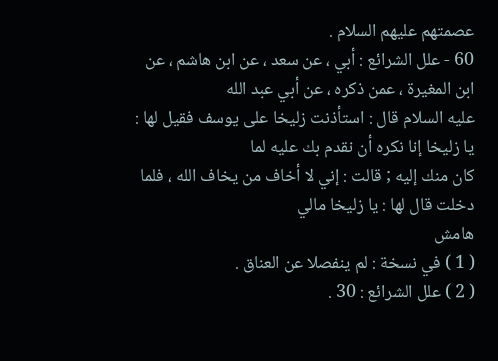عصمتهم عليهم السلام .
60 - علل الشرائع : أبي ، عن سعد ، عن ابن هاشم ، عن ابن المغيرة ، عمن ذكره ، عن أبي عبد الله
عليه السلام قال : استأذنت زليخا على يوسف فقيل لها : يا زليخا إنا نكره أن نقدم بك عليه لما
كان منك إليه ; قالت : إني لا أخاف من يخاف الله ، فلما دخلت قال لها : يا زليخا مالي
هامش
( 1 ) في نسخة : لم ينفصلا عن العناق .
( 2 ) علل الشرائع : 30 .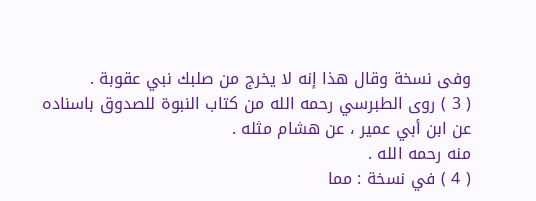وفى نسخة وقال هذا إنه لا يخرج من صلبك نبي عقوبة .
( 3 ) روى الطبرسي رحمه الله من كتاب النبوة للصدوق باسناده عن ابن أبي عمير ، عن هشام مثله .
منه رحمه الله .
( 4 ) في نسخة : مما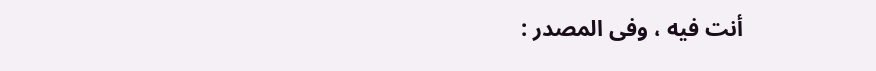أنت فيه ، وفى المصدر :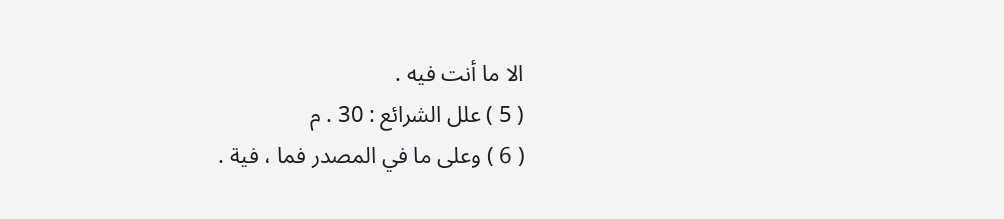الا ما أنت فيه .
( 5 ) علل الشرائع : 30 . م
( 6 ) وعلى ما في المصدر فما ، فية .